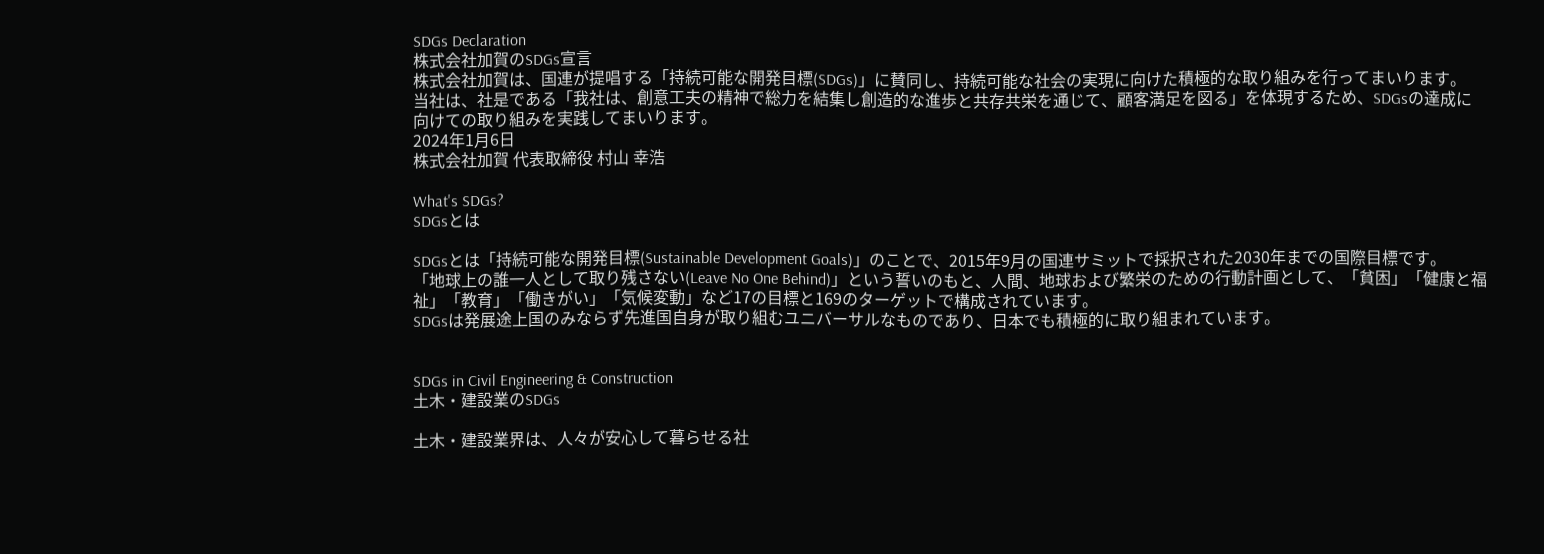SDGs Declaration
株式会社加賀のSDGs宣言
株式会社加賀は、国連が提唱する「持続可能な開発目標(SDGs)」に賛同し、持続可能な社会の実現に向けた積極的な取り組みを行ってまいります。
当社は、社是である「我社は、創意工夫の精神で総力を結集し創造的な進歩と共存共栄を通じて、顧客満足を図る」を体現するため、SDGsの達成に向けての取り組みを実践してまいります。
2024年1月6日
株式会社加賀 代表取締役 村山 幸浩

What's SDGs?
SDGsとは

SDGsとは「持続可能な開発目標(Sustainable Development Goals)」のことで、2015年9月の国連サミットで採択された2030年までの国際目標です。
「地球上の誰一人として取り残さない(Leave No One Behind)」という誓いのもと、人間、地球および繁栄のための行動計画として、「貧困」「健康と福祉」「教育」「働きがい」「気候変動」など17の目標と169のターゲットで構成されています。
SDGsは発展途上国のみならず先進国自身が取り組むユニバーサルなものであり、日本でも積極的に取り組まれています。


SDGs in Civil Engineering & Construction
土木・建設業のSDGs

土木・建設業界は、人々が安心して暮らせる社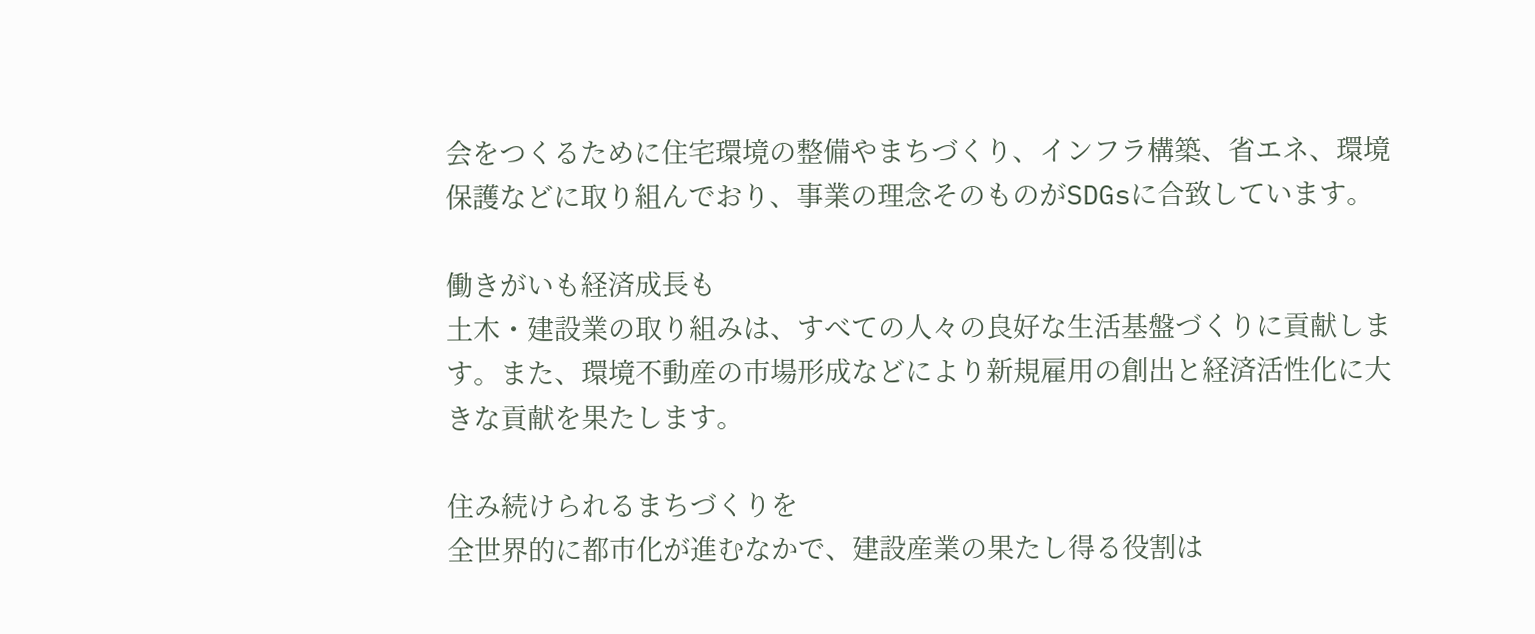会をつくるために住宅環境の整備やまちづくり、インフラ構築、省エネ、環境保護などに取り組んでおり、事業の理念そのものがSDGsに合致しています。

働きがいも経済成長も
土木・建設業の取り組みは、すべての人々の良好な生活基盤づくりに貢献します。また、環境不動産の市場形成などにより新規雇用の創出と経済活性化に大きな貢献を果たします。

住み続けられるまちづくりを
全世界的に都市化が進むなかで、建設産業の果たし得る役割は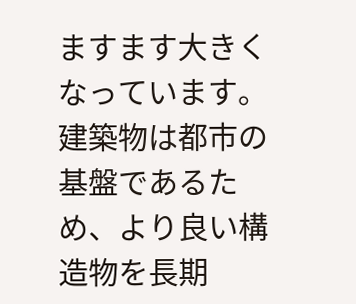ますます大きくなっています。建築物は都市の基盤であるため、より良い構造物を長期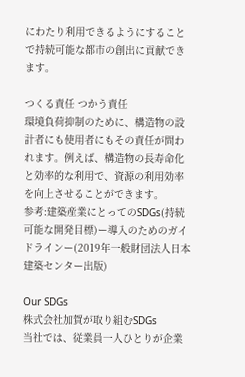にわたり利用できるようにすることで持続可能な都市の創出に貢献できます。

つくる責任 つかう責任
環境負荷抑制のために、構造物の設計者にも使用者にもその責任が問われます。例えば、構造物の長寿命化と効率的な利用で、資源の利用効率を向上させることができます。
参考:建築産業にとってのSDGs(持続可能な開発目標)ー導入のためのガイドラインー(2019年一般財団法人日本建築センター出版)

Our SDGs
株式会社加賀が取り組むSDGs
当社では、従業員一人ひとりが企業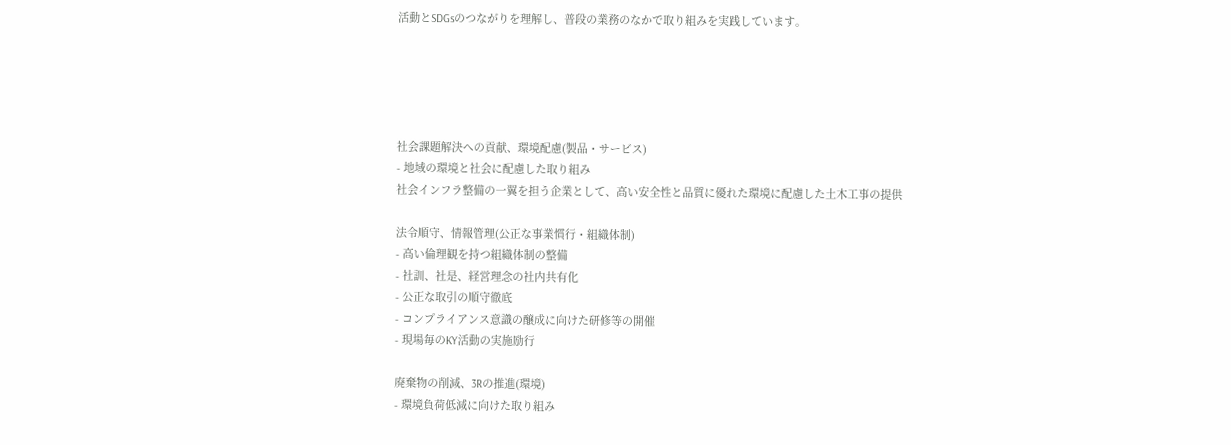活動とSDGsのつながりを理解し、普段の業務のなかで取り組みを実践しています。





社会課題解決への貢献、環境配慮(製品・サービス)
- 地域の環境と社会に配慮した取り組み
社会インフラ整備の一翼を担う企業として、高い安全性と品質に優れた環境に配慮した土木工事の提供

法令順守、情報管理(公正な事業慣行・組織体制)
- 高い倫理観を持つ組織体制の整備
- 社訓、社是、経営理念の社内共有化
- 公正な取引の順守徹底
- コンプライアンス意識の醸成に向けた研修等の開催
- 現場毎のKY活動の実施励行

廃棄物の削減、3Rの推進(環境)
- 環境負荷低減に向けた取り組み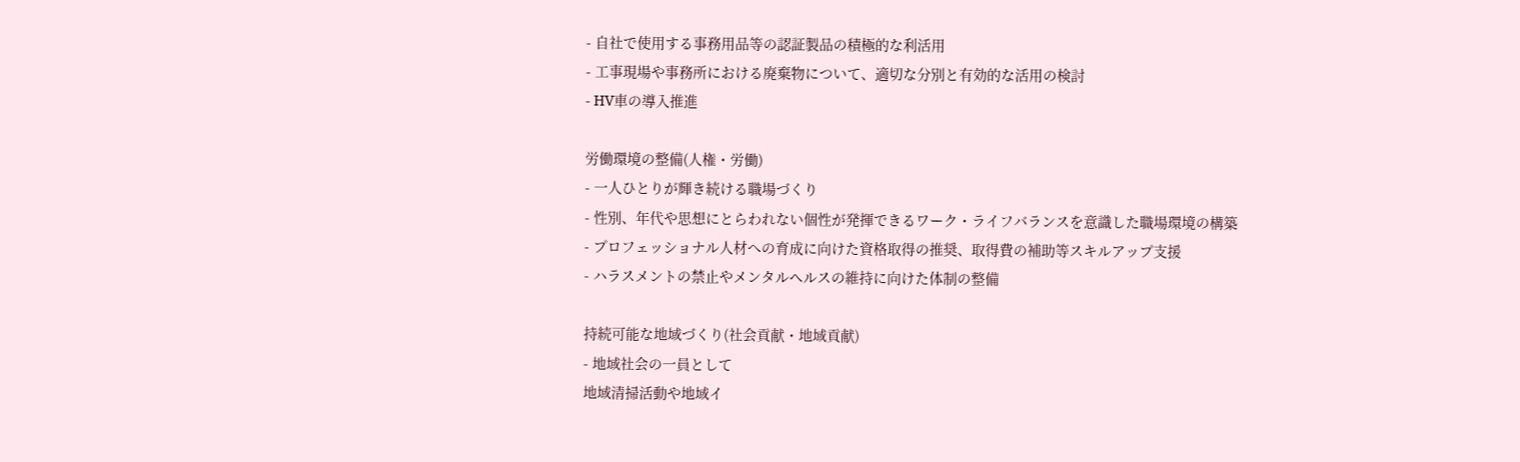- 自社で使用する事務用品等の認証製品の積極的な利活用
- 工事現場や事務所における廃棄物について、適切な分別と有効的な活用の検討
- HV車の導入推進

労働環境の整備(人権・労働)
- 一人ひとりが輝き続ける職場づくり
- 性別、年代や思想にとらわれない個性が発揮できるワーク・ライフバランスを意識した職場環境の構築
- プロフェッショナル人材への育成に向けた資格取得の推奨、取得費の補助等スキルアップ支援
- ハラスメントの禁止やメンタルヘルスの維持に向けた体制の整備

持続可能な地域づくり(社会貢献・地域貢献)
- 地域社会の一員として
地域清掃活動や地域イ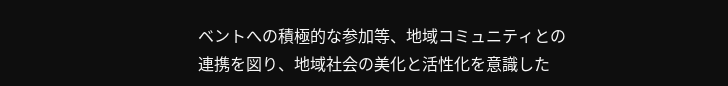ベントへの積極的な参加等、地域コミュニティとの連携を図り、地域社会の美化と活性化を意識した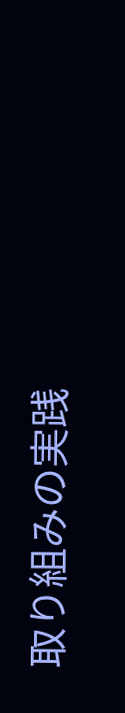取り組みの実践